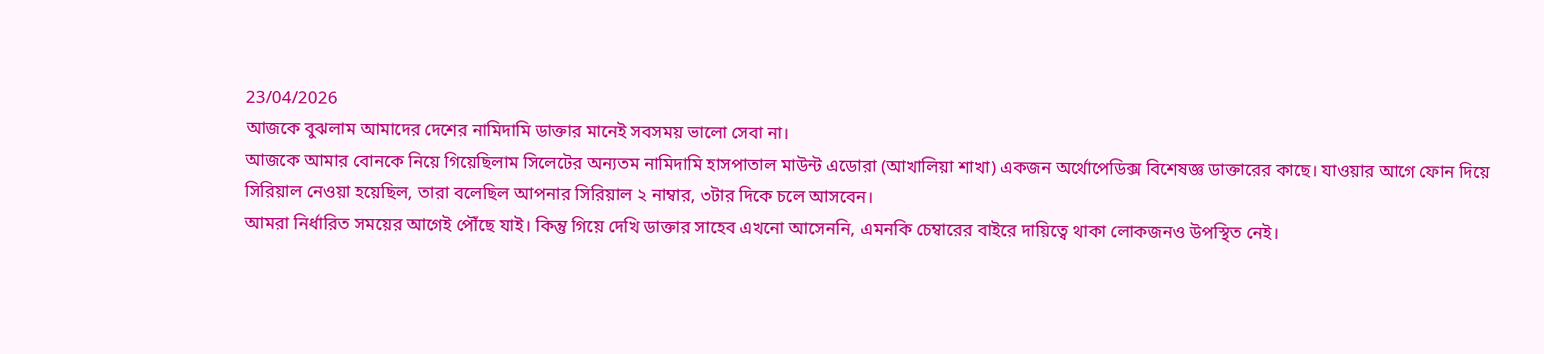23/04/2026
আজকে বুঝলাম আমাদের দেশের নামিদামি ডাক্তার মানেই সবসময় ভালো সেবা না।
আজকে আমার বোনকে নিয়ে গিয়েছিলাম সিলেটের অন্যতম নামিদামি হাসপাতাল মাউন্ট এডোরা (আখালিয়া শাখা) একজন অর্থোপেডিক্স বিশেষজ্ঞ ডাক্তারের কাছে। যাওয়ার আগে ফোন দিয়ে সিরিয়াল নেওয়া হয়েছিল, তারা বলেছিল আপনার সিরিয়াল ২ নাম্বার, ৩টার দিকে চলে আসবেন।
আমরা নির্ধারিত সময়ের আগেই পৌঁছে যাই। কিন্তু গিয়ে দেখি ডাক্তার সাহেব এখনো আসেননি, এমনকি চেম্বারের বাইরে দায়িত্বে থাকা লোকজনও উপস্থিত নেই।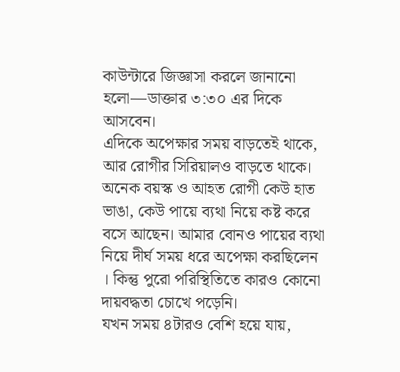কাউন্টারে জিজ্ঞাসা করলে জানানো হলো—ডাক্তার ৩:৩০ এর দিকে আসবেন।
এদিকে অপেক্ষার সময় বাড়তেই থাকে, আর রোগীর সিরিয়ালও বাড়তে থাকে। অনেক বয়স্ক ও আহত রোগী কেউ হাত ভাঙা, কেউ পায়ে ব্যথা নিয়ে কষ্ট করে বসে আছেন। আমার বোনও পায়ের ব্যথা নিয়ে দীর্ঘ সময় ধরে অপেক্ষা করছিলেন । কিন্তু পুরো পরিস্থিতিতে কারও কোনো দায়বদ্ধতা চোখে পড়েনি।
যখন সময় ৪টারও বেশি হয়ে যায়,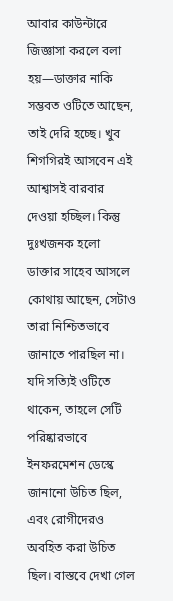আবার কাউন্টারে জিজ্ঞাসা করলে বলা হয়—ডাক্তার নাকি সম্ভবত ওটিতে আছেন, তাই দেরি হচ্ছে। খুব শিগগিরই আসবেন এই আশ্বাসই বারবার দেওয়া হচ্ছিল। কিন্তু দুঃখজনক হলো ডাক্তার সাহেব আসলে কোথায় আছেন, সেটাও তারা নিশ্চিতভাবে জানাতে পারছিল না। যদি সত্যিই ওটিতে থাকেন, তাহলে সেটি পরিষ্কারভাবে ইনফরমেশন ডেস্কে জানানো উচিত ছিল, এবং রোগীদেরও অবহিত করা উচিত ছিল। বাস্তবে দেখা গেল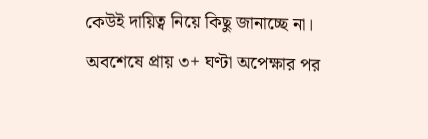কেউই দায়িত্ব নিয়ে কিছু জানাচ্ছে না।
অবশেষে প্রায় ৩+ ঘণ্টা অপেক্ষার পর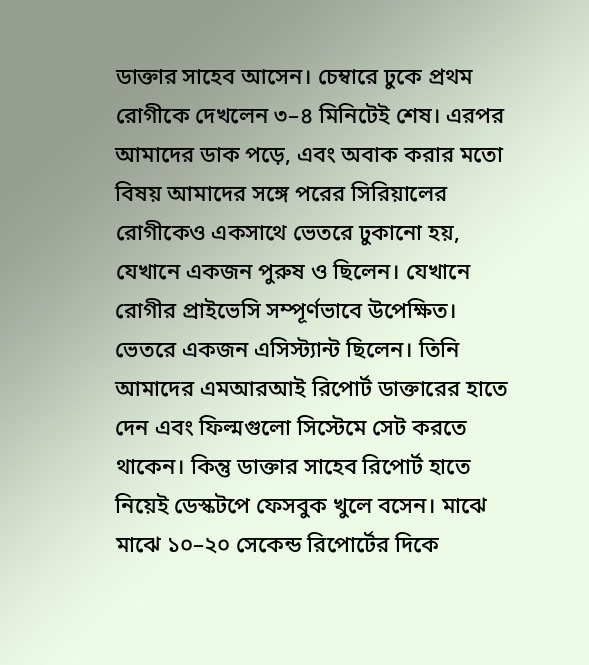ডাক্তার সাহেব আসেন। চেম্বারে ঢুকে প্রথম রোগীকে দেখলেন ৩–৪ মিনিটেই শেষ। এরপর আমাদের ডাক পড়ে, এবং অবাক করার মতো বিষয় আমাদের সঙ্গে পরের সিরিয়ালের রোগীকেও একসাথে ভেতরে ঢুকানো হয়, যেখানে একজন পুরুষ ও ছিলেন। যেখানে রোগীর প্রাইভেসি সম্পূর্ণভাবে উপেক্ষিত।
ভেতরে একজন এসিস্ট্যান্ট ছিলেন। তিনি আমাদের এমআরআই রিপোর্ট ডাক্তারের হাতে দেন এবং ফিল্মগুলো সিস্টেমে সেট করতে থাকেন। কিন্তু ডাক্তার সাহেব রিপোর্ট হাতে নিয়েই ডেস্কটপে ফেসবুক খুলে বসেন। মাঝে মাঝে ১০–২০ সেকেন্ড রিপোর্টের দিকে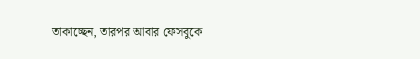তাকাচ্ছেন, তারপর আবার ফেসবুকে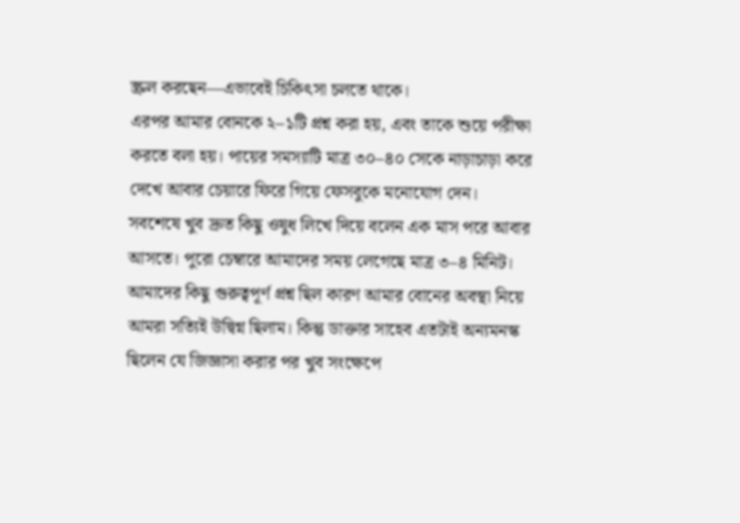স্ক্রল করছেন—এভাবেই চিকিৎসা চলতে থাকে।
এরপর আমার বোনকে ২–১টি প্রশ্ন করা হয়, এবং তাকে শুয়ে পরীক্ষা করতে বলা হয়। পায়ের সমস্যাটি মাত্র ৩০–৪০ সেকে নাড়াচাড়া করে দেখে আবার চেয়ারে ফিরে গিয়ে ফেসবুকে মনোযোগ দেন।
সবশেষে খুব দ্রুত কিছু ওষুধ লিখে দিয়ে বলেন এক মাস পরে আবার আসতে। পুরো চেম্বারে আমাদের সময় লেগেছে মাত্র ৩–৪ মিনিট।
আমাদের কিছু গুরুত্বপূর্ণ প্রশ্ন ছিল কারণ আমার বোনের অবস্থা নিয়ে আমরা সত্যিই উদ্বিগ্ন ছিলাম। কিন্তু ডাক্তার সাহেব এতটাই অন্যমনস্ক ছিলেন যে জিজ্ঞাসা করার পর খুব সংক্ষেপে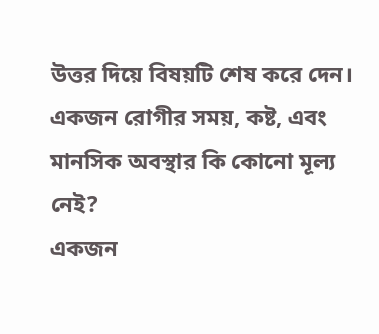উত্তর দিয়ে বিষয়টি শেষ করে দেন।
একজন রোগীর সময়, কষ্ট, এবং মানসিক অবস্থার কি কোনো মূল্য নেই?
একজন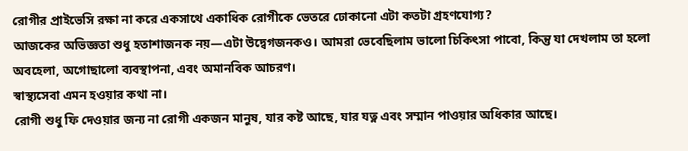রোগীর প্রাইভেসি রক্ষা না করে একসাথে একাধিক রোগীকে ভেতরে ঢোকানো এটা কতটা গ্রহণযোগ্য?
আজকের অভিজ্ঞতা শুধু হতাশাজনক নয়—এটা উদ্বেগজনকও। আমরা ভেবেছিলাম ভালো চিকিৎসা পাবো, কিন্তু যা দেখলাম তা হলো অবহেলা, অগোছালো ব্যবস্থাপনা, এবং অমানবিক আচরণ।
স্বাস্থ্যসেবা এমন হওয়ার কথা না।
রোগী শুধু ফি দেওয়ার জন্য না রোগী একজন মানুষ, যার কষ্ট আছে, যার যত্ন এবং সম্মান পাওয়ার অধিকার আছে।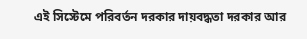এই সিস্টেমে পরিবর্তন দরকার দায়বদ্ধতা দরকার আর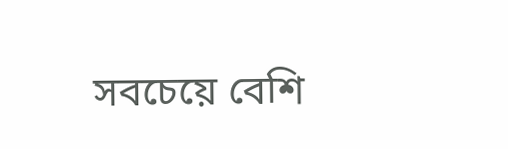সবচেয়ে বেশি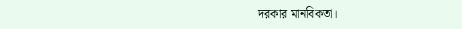দরকার মানবিকতা।